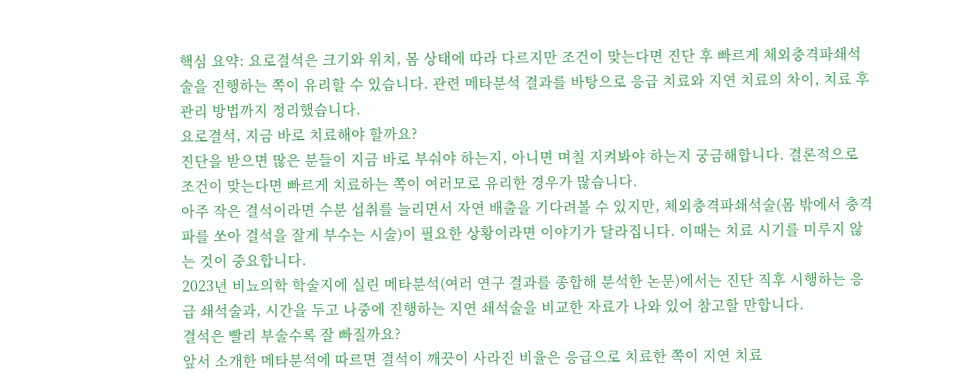핵심 요약: 요로결석은 크기와 위치, 몸 상태에 따라 다르지만 조건이 맞는다면 진단 후 빠르게 체외충격파쇄석술을 진행하는 쪽이 유리할 수 있습니다. 관련 메타분석 결과를 바탕으로 응급 치료와 지연 치료의 차이, 치료 후 관리 방법까지 정리했습니다.
요로결석, 지금 바로 치료해야 할까요?
진단을 받으면 많은 분들이 지금 바로 부숴야 하는지, 아니면 며칠 지켜봐야 하는지 궁금해합니다. 결론적으로 조건이 맞는다면 빠르게 치료하는 쪽이 여러모로 유리한 경우가 많습니다.
아주 작은 결석이라면 수분 섭취를 늘리면서 자연 배출을 기다려볼 수 있지만, 체외충격파쇄석술(몸 밖에서 충격파를 쏘아 결석을 잘게 부수는 시술)이 필요한 상황이라면 이야기가 달라집니다. 이때는 치료 시기를 미루지 않는 것이 중요합니다.
2023년 비뇨의학 학술지에 실린 메타분석(여러 연구 결과를 종합해 분석한 논문)에서는 진단 직후 시행하는 응급 쇄석술과, 시간을 두고 나중에 진행하는 지연 쇄석술을 비교한 자료가 나와 있어 참고할 만합니다.
결석은 빨리 부술수록 잘 빠질까요?
앞서 소개한 메타분석에 따르면 결석이 깨끗이 사라진 비율은 응급으로 치료한 쪽이 지연 치료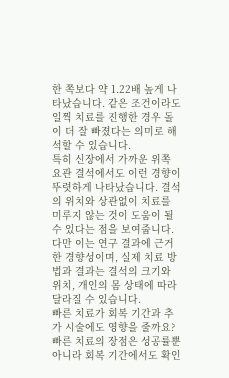한 쪽보다 약 1.22배 높게 나타났습니다. 같은 조건이라도 일찍 치료를 진행한 경우 돌이 더 잘 빠졌다는 의미로 해석할 수 있습니다.
특히 신장에서 가까운 위쪽 요관 결석에서도 이런 경향이 뚜렷하게 나타났습니다. 결석의 위치와 상관없이 치료를 미루지 않는 것이 도움이 될 수 있다는 점을 보여줍니다.
다만 이는 연구 결과에 근거한 경향성이며, 실제 치료 방법과 결과는 결석의 크기와 위치, 개인의 몸 상태에 따라 달라질 수 있습니다.
빠른 치료가 회복 기간과 추가 시술에도 영향을 줄까요?
빠른 치료의 장점은 성공률뿐 아니라 회복 기간에서도 확인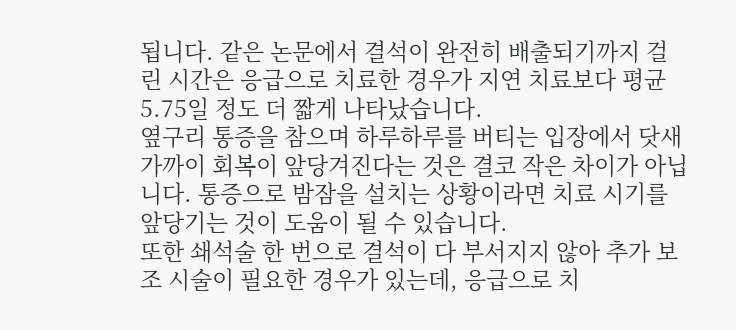됩니다. 같은 논문에서 결석이 완전히 배출되기까지 걸린 시간은 응급으로 치료한 경우가 지연 치료보다 평균 5.75일 정도 더 짧게 나타났습니다.
옆구리 통증을 참으며 하루하루를 버티는 입장에서 닷새 가까이 회복이 앞당겨진다는 것은 결코 작은 차이가 아닙니다. 통증으로 밤잠을 설치는 상황이라면 치료 시기를 앞당기는 것이 도움이 될 수 있습니다.
또한 쇄석술 한 번으로 결석이 다 부서지지 않아 추가 보조 시술이 필요한 경우가 있는데, 응급으로 치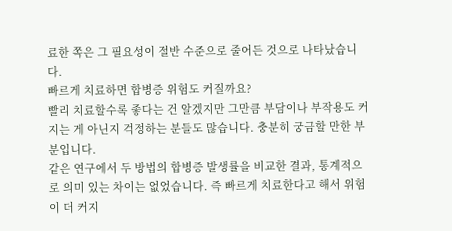료한 쪽은 그 필요성이 절반 수준으로 줄어든 것으로 나타났습니다.
빠르게 치료하면 합병증 위험도 커질까요?
빨리 치료할수록 좋다는 건 알겠지만 그만큼 부담이나 부작용도 커지는 게 아닌지 걱정하는 분들도 많습니다. 충분히 궁금할 만한 부분입니다.
같은 연구에서 두 방법의 합병증 발생률을 비교한 결과, 통계적으로 의미 있는 차이는 없었습니다. 즉 빠르게 치료한다고 해서 위험이 더 커지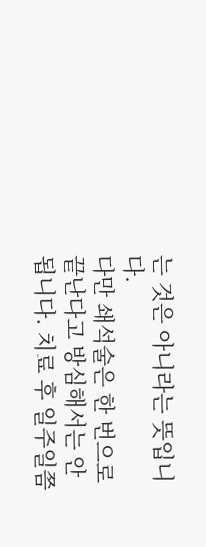는 것은 아니라는 뜻입니다.
다만 쇄석술은 한 번으로 끝난다고 방심해서는 안 됩니다. 치료 후 일주일쯤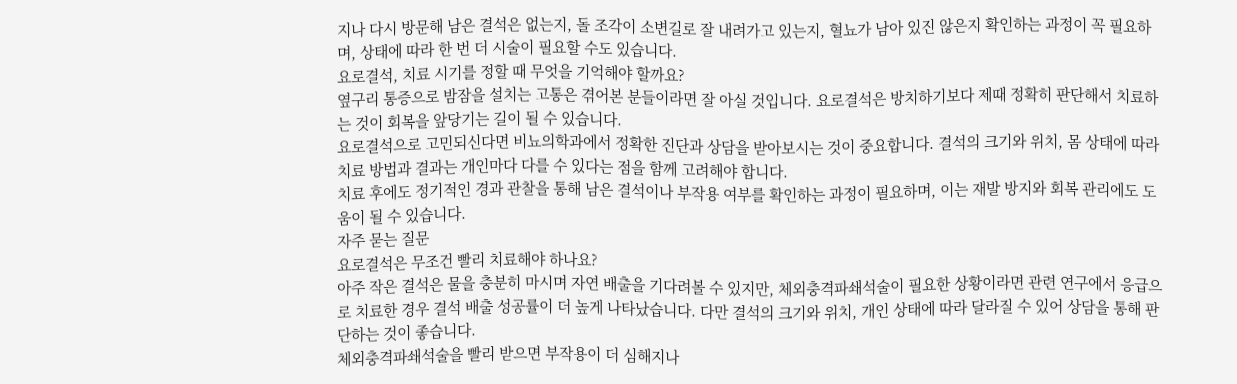지나 다시 방문해 남은 결석은 없는지, 돌 조각이 소변길로 잘 내려가고 있는지, 혈뇨가 남아 있진 않은지 확인하는 과정이 꼭 필요하며, 상태에 따라 한 번 더 시술이 필요할 수도 있습니다.
요로결석, 치료 시기를 정할 때 무엇을 기억해야 할까요?
옆구리 통증으로 밤잠을 설치는 고통은 겪어본 분들이라면 잘 아실 것입니다. 요로결석은 방치하기보다 제때 정확히 판단해서 치료하는 것이 회복을 앞당기는 길이 될 수 있습니다.
요로결석으로 고민되신다면 비뇨의학과에서 정확한 진단과 상담을 받아보시는 것이 중요합니다. 결석의 크기와 위치, 몸 상태에 따라 치료 방법과 결과는 개인마다 다를 수 있다는 점을 함께 고려해야 합니다.
치료 후에도 정기적인 경과 관찰을 통해 남은 결석이나 부작용 여부를 확인하는 과정이 필요하며, 이는 재발 방지와 회복 관리에도 도움이 될 수 있습니다.
자주 묻는 질문
요로결석은 무조건 빨리 치료해야 하나요?
아주 작은 결석은 물을 충분히 마시며 자연 배출을 기다려볼 수 있지만, 체외충격파쇄석술이 필요한 상황이라면 관련 연구에서 응급으로 치료한 경우 결석 배출 성공률이 더 높게 나타났습니다. 다만 결석의 크기와 위치, 개인 상태에 따라 달라질 수 있어 상담을 통해 판단하는 것이 좋습니다.
체외충격파쇄석술을 빨리 받으면 부작용이 더 심해지나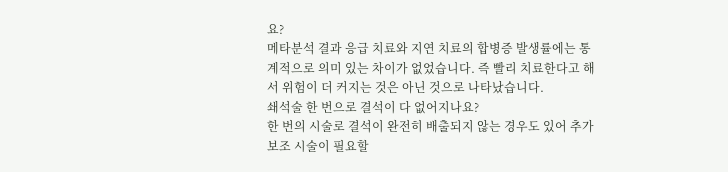요?
메타분석 결과 응급 치료와 지연 치료의 합병증 발생률에는 통계적으로 의미 있는 차이가 없었습니다. 즉 빨리 치료한다고 해서 위험이 더 커지는 것은 아닌 것으로 나타났습니다.
쇄석술 한 번으로 결석이 다 없어지나요?
한 번의 시술로 결석이 완전히 배출되지 않는 경우도 있어 추가 보조 시술이 필요할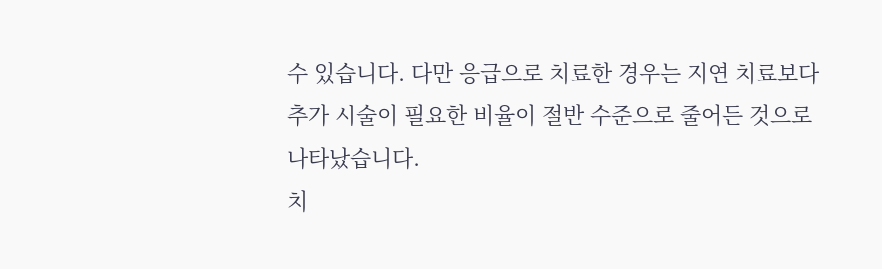수 있습니다. 다만 응급으로 치료한 경우는 지연 치료보다 추가 시술이 필요한 비율이 절반 수준으로 줄어든 것으로 나타났습니다.
치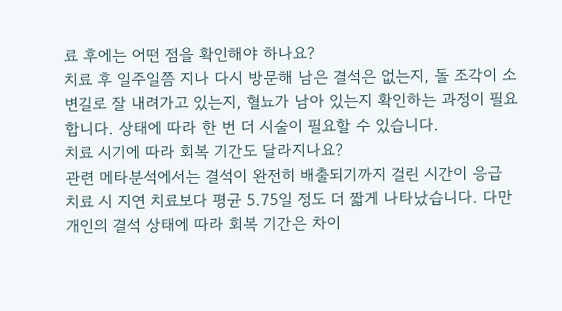료 후에는 어떤 점을 확인해야 하나요?
치료 후 일주일쯤 지나 다시 방문해 남은 결석은 없는지, 돌 조각이 소변길로 잘 내려가고 있는지, 혈뇨가 남아 있는지 확인하는 과정이 필요합니다. 상태에 따라 한 번 더 시술이 필요할 수 있습니다.
치료 시기에 따라 회복 기간도 달라지나요?
관련 메타분석에서는 결석이 완전히 배출되기까지 걸린 시간이 응급 치료 시 지연 치료보다 평균 5.75일 정도 더 짧게 나타났습니다. 다만 개인의 결석 상태에 따라 회복 기간은 차이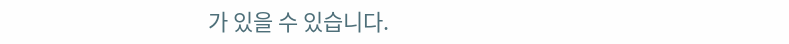가 있을 수 있습니다.